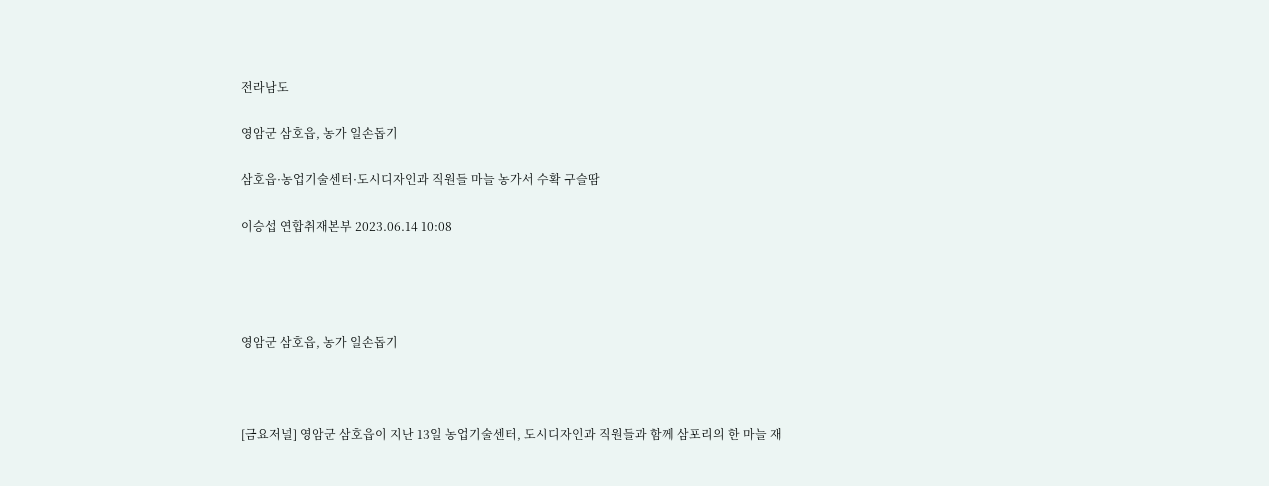전라남도

영암군 삼호읍, 농가 일손돕기

삼호읍·농업기술센터·도시디자인과 직원들 마늘 농가서 수확 구슬땀

이승섭 연합취재본부 2023.06.14 10:08




영암군 삼호읍, 농가 일손돕기



[금요저널] 영암군 삼호읍이 지난 13일 농업기술센터, 도시디자인과 직원들과 함께 삼포리의 한 마늘 재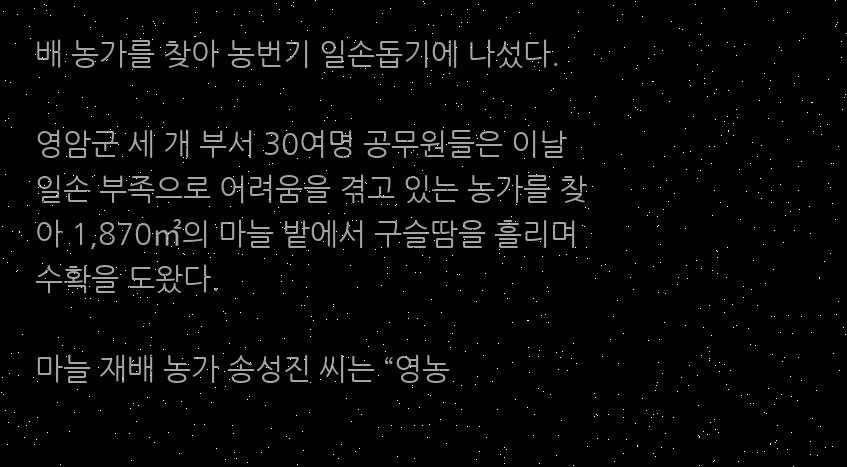배 농가를 찾아 농번기 일손돕기에 나섰다.

영암군 세 개 부서 30여명 공무원들은 이날 일손 부족으로 어려움을 겪고 있는 농가를 찾아 1,870㎡의 마늘 밭에서 구슬땀을 흘리며 수확을 도왔다.

마늘 재배 농가 송성진 씨는 “영농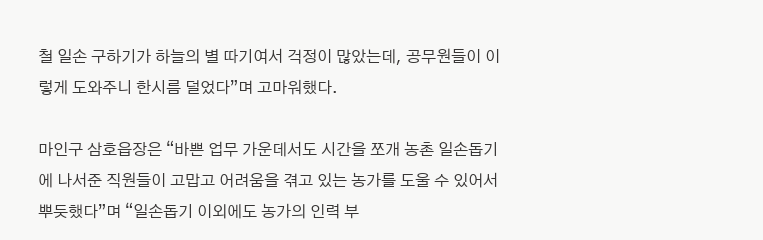철 일손 구하기가 하늘의 별 따기여서 걱정이 많았는데, 공무원들이 이렇게 도와주니 한시름 덜었다”며 고마워했다.

마인구 삼호읍장은 “바쁜 업무 가운데서도 시간을 쪼개 농촌 일손돕기에 나서준 직원들이 고맙고 어려움을 겪고 있는 농가를 도울 수 있어서 뿌듯했다”며 “일손돕기 이외에도 농가의 인력 부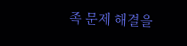족 문제 해결을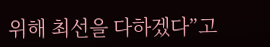위해 최선을 다하겠다”고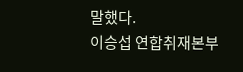말했다.
이승섭 연합취재본부